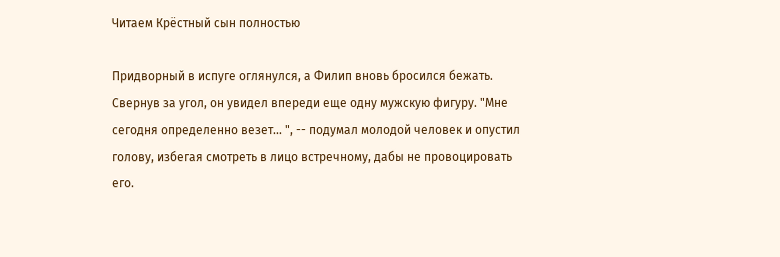Читаем Крёстный сын полностью

Придворный в испуге оглянулся, а Филип вновь бросился бежать. Свернув за угол, он увидел впереди еще одну мужскую фигуру. "Мне сегодня определенно везет... ", -- подумал молодой человек и опустил голову, избегая смотреть в лицо встречному, дабы не провоцировать его.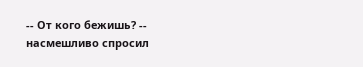-- От кого бежишь? -- насмешливо спросил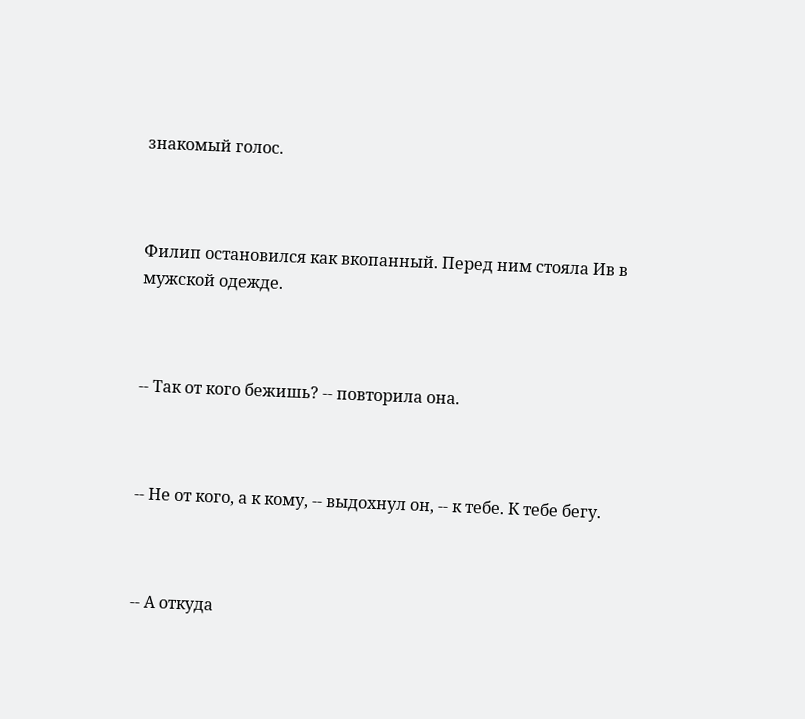знакомый голос.



Филип остановился как вкопанный. Перед ним стояла Ив в мужской одежде.



-- Так от кого бежишь? -- повторила она.



-- Не от кого, а к кому, -- выдохнул он, -- к тебе. К тебе бегу.



-- А откуда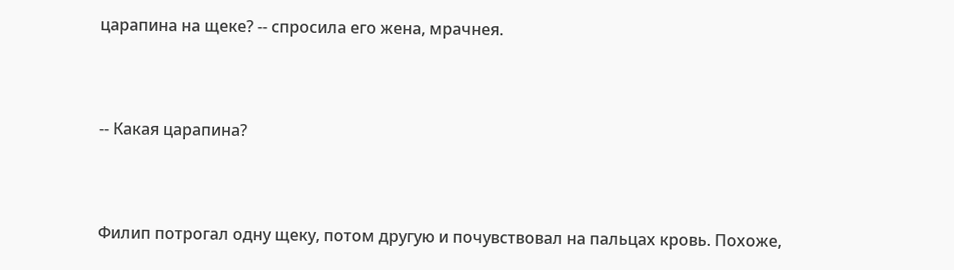царапина на щеке? -- спросила его жена, мрачнея.



-- Какая царапина?



Филип потрогал одну щеку, потом другую и почувствовал на пальцах кровь. Похоже,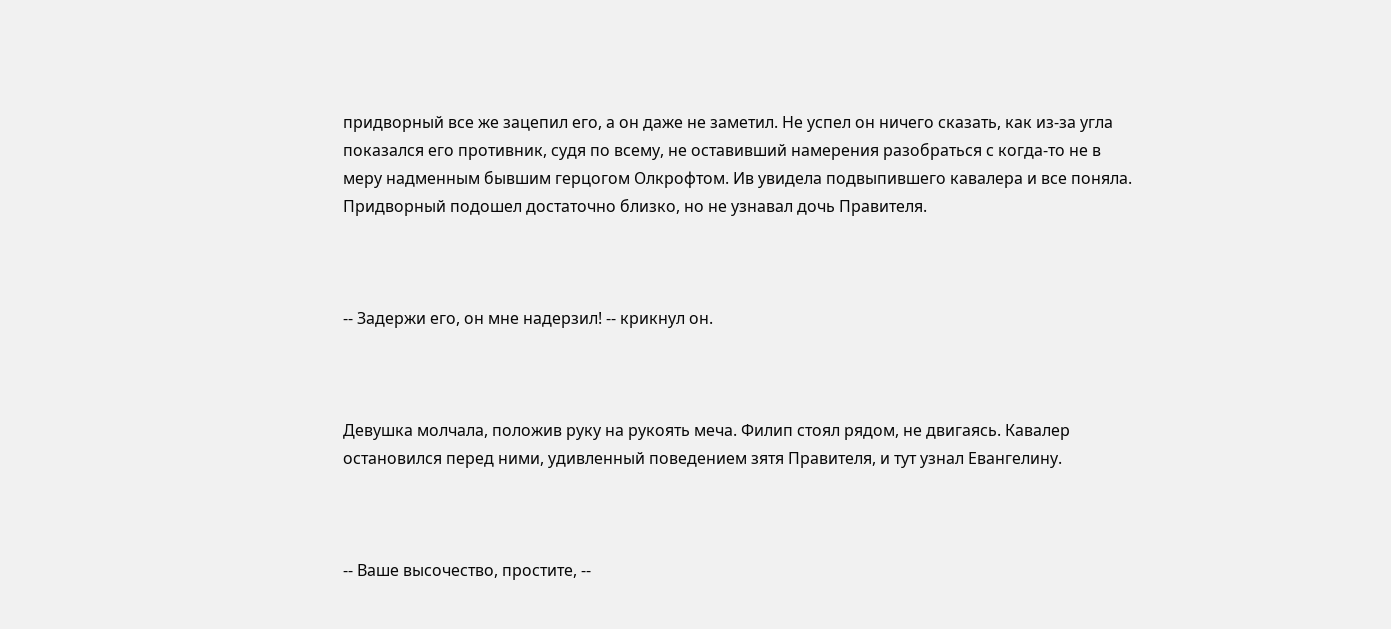придворный все же зацепил его, а он даже не заметил. Не успел он ничего сказать, как из-за угла показался его противник, судя по всему, не оставивший намерения разобраться с когда-то не в меру надменным бывшим герцогом Олкрофтом. Ив увидела подвыпившего кавалера и все поняла. Придворный подошел достаточно близко, но не узнавал дочь Правителя.



-- Задержи его, он мне надерзил! -- крикнул он.



Девушка молчала, положив руку на рукоять меча. Филип стоял рядом, не двигаясь. Кавалер остановился перед ними, удивленный поведением зятя Правителя, и тут узнал Евангелину.



-- Ваше высочество, простите, --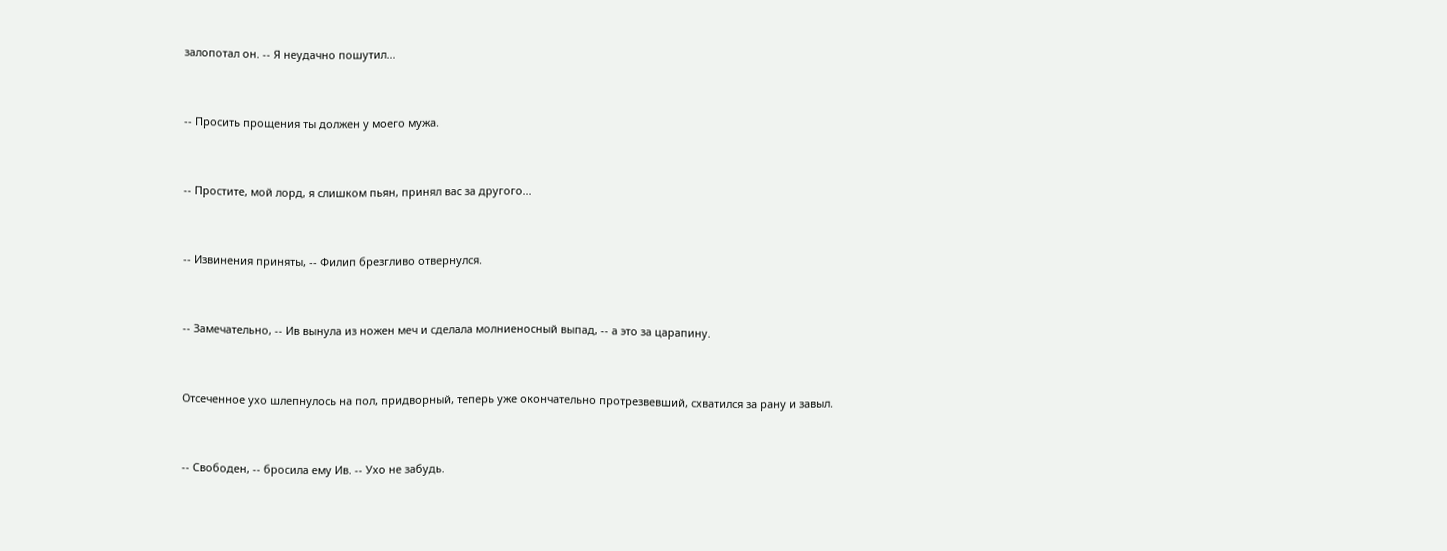залопотал он. -- Я неудачно пошутил...



-- Просить прощения ты должен у моего мужа.



-- Простите, мой лорд, я слишком пьян, принял вас за другого...



-- Извинения приняты, -- Филип брезгливо отвернулся.



-- Замечательно, -- Ив вынула из ножен меч и сделала молниеносный выпад, -- а это за царапину.



Отсеченное ухо шлепнулось на пол, придворный, теперь уже окончательно протрезвевший, схватился за рану и завыл.



-- Свободен, -- бросила ему Ив. -- Ухо не забудь.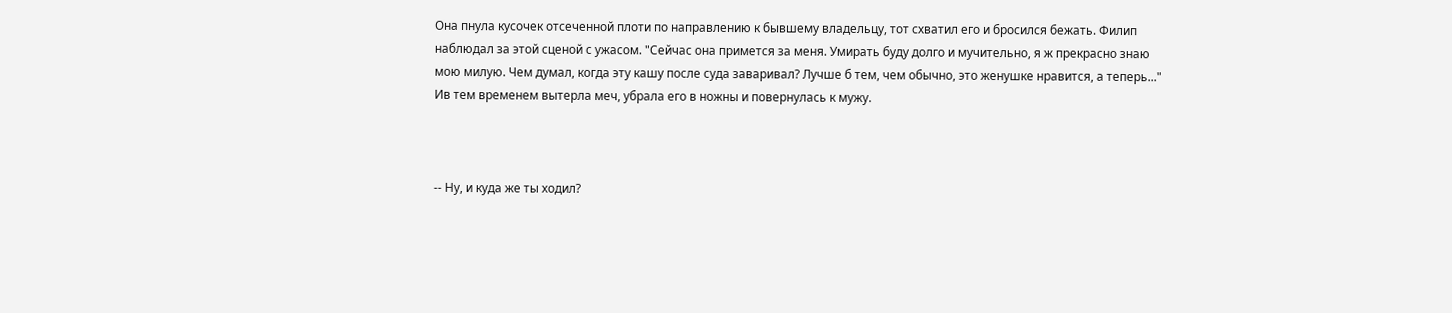Она пнула кусочек отсеченной плоти по направлению к бывшему владельцу, тот схватил его и бросился бежать. Филип наблюдал за этой сценой с ужасом. "Сейчас она примется за меня. Умирать буду долго и мучительно, я ж прекрасно знаю мою милую. Чем думал, когда эту кашу после суда заваривал? Лучше б тем, чем обычно, это женушке нравится, а теперь..." Ив тем временем вытерла меч, убрала его в ножны и повернулась к мужу.



-- Ну, и куда же ты ходил?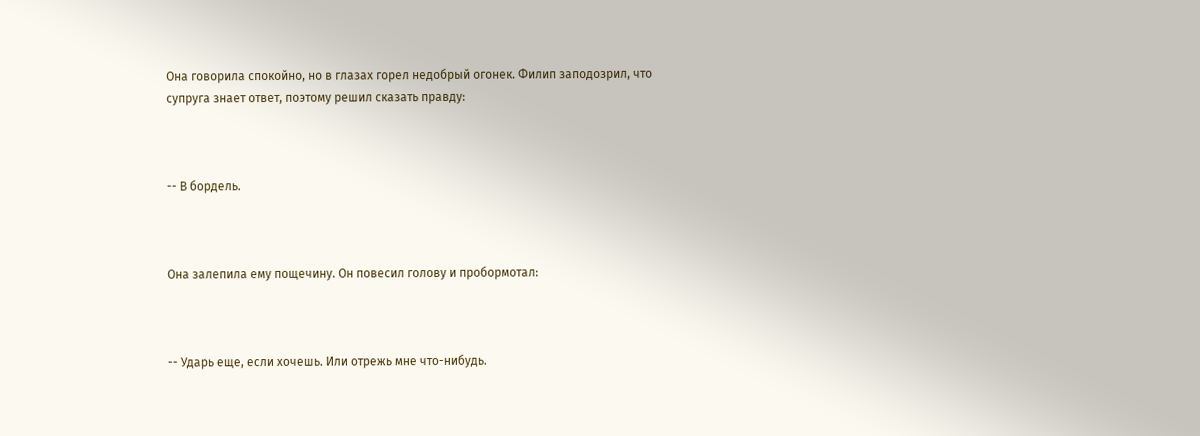Она говорила спокойно, но в глазах горел недобрый огонек. Филип заподозрил, что супруга знает ответ, поэтому решил сказать правду:



-- В бордель.



Она залепила ему пощечину. Он повесил голову и пробормотал:



-- Ударь еще, если хочешь. Или отрежь мне что-нибудь.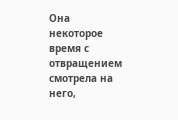Она некоторое время с отвращением смотрела на него,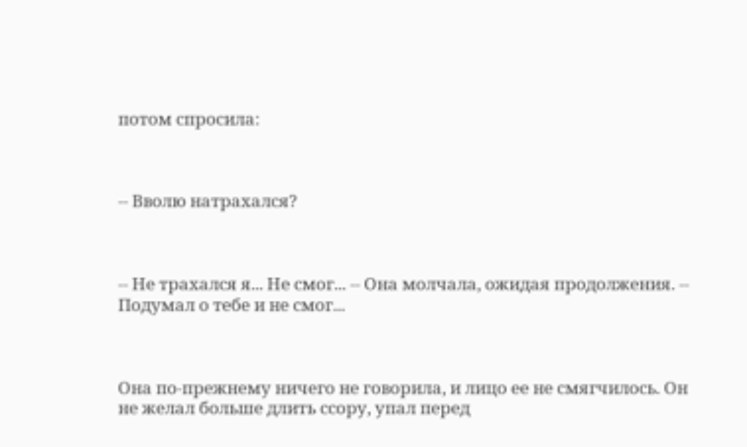потом спросила:



-- Вволю натрахался?



-- Не трахался я... Не смог... -- Она молчала, ожидая продолжения. -- Подумал о тебе и не смог...



Она по-прежнему ничего не говорила, и лицо ее не смягчилось. Он не желал больше длить ссору, упал перед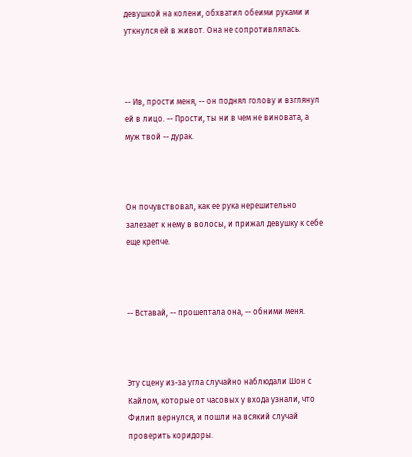девушкой на колени, обхватил обеими руками и уткнулся ей в живот. Она не сопротивлялась.



-- Ив, прости меня, -- он поднял голову и взглянул ей в лицо. -- Прости, ты ни в чем не виновата, а муж твой -- дурак.



Он почувствовал, как ее рука нерешительно залезает к нему в волосы, и прижал девушку к себе еще крепче.



-- Вставай, -- прошептала она, -- обними меня.



Эту сцену из-за угла случайно наблюдали Шон с Кайлом, которые от часовых у входа узнали, что Филип вернулся, и пошли на всякий случай проверить коридоры.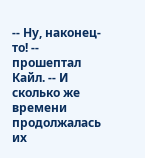-- Ну, наконец-то! -- прошептал Кайл. -- И сколько же времени продолжалась их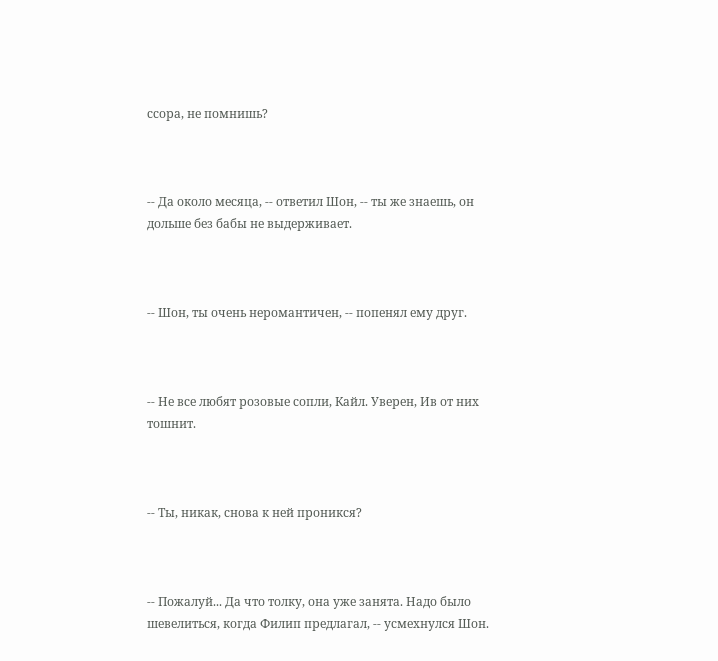ссора, не помнишь?



-- Да около месяца, -- ответил Шон, -- ты же знаешь, он дольше без бабы не выдерживает.



-- Шон, ты очень неромантичен, -- попенял ему друг.



-- Не все любят розовые сопли, Кайл. Уверен, Ив от них тошнит.



-- Ты, никак, снова к ней проникся?



-- Пожалуй... Да что толку, она уже занята. Надо было шевелиться, когда Филип предлагал, -- усмехнулся Шон.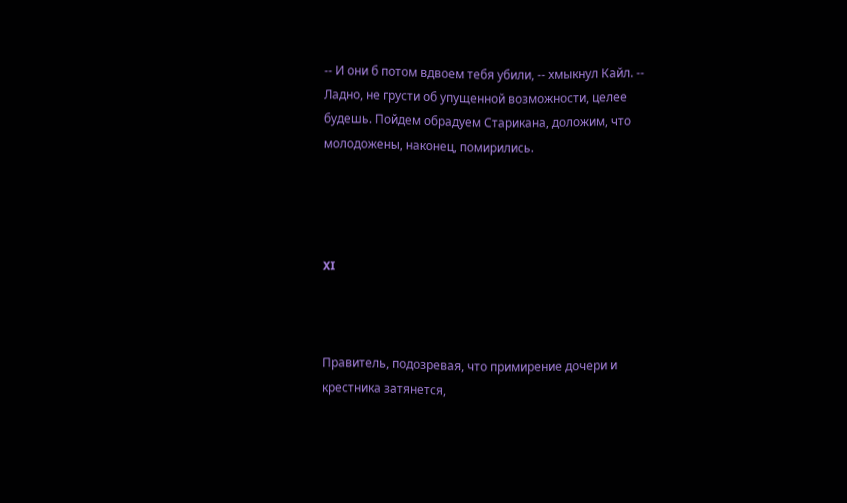-- И они б потом вдвоем тебя убили, -- хмыкнул Кайл. -- Ладно, не грусти об упущенной возможности, целее будешь. Пойдем обрадуем Старикана, доложим, что молодожены, наконец, помирились.




XI



Правитель, подозревая, что примирение дочери и крестника затянется,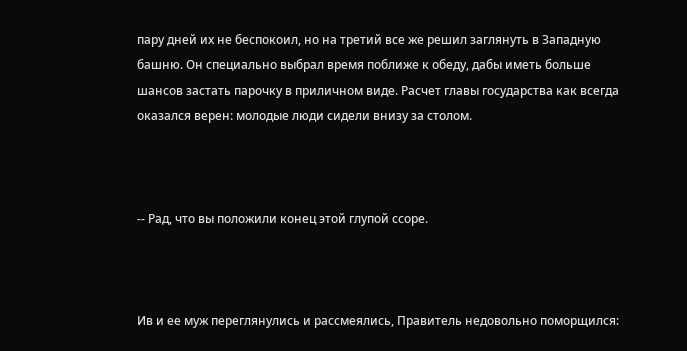пару дней их не беспокоил, но на третий все же решил заглянуть в Западную башню. Он специально выбрал время поближе к обеду, дабы иметь больше шансов застать парочку в приличном виде. Расчет главы государства как всегда оказался верен: молодые люди сидели внизу за столом.



-- Рад, что вы положили конец этой глупой ссоре.



Ив и ее муж переглянулись и рассмеялись, Правитель недовольно поморщился: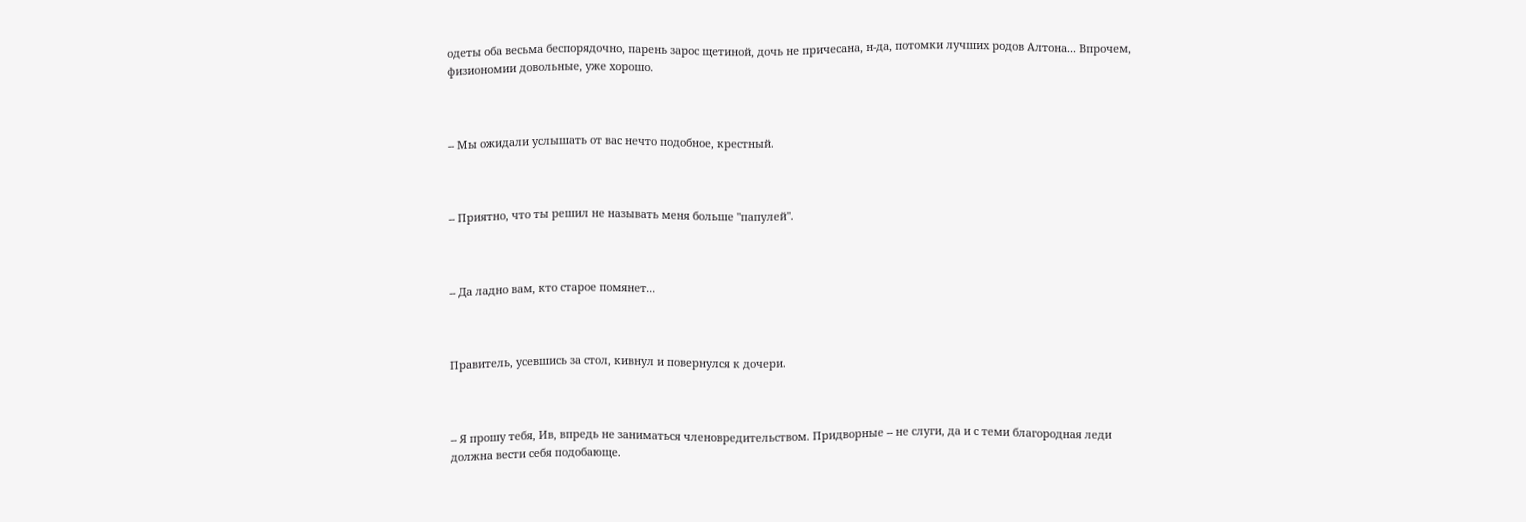одеты оба весьма беспорядочно, парень зарос щетиной, дочь не причесана, н-да, потомки лучших родов Алтона... Впрочем, физиономии довольные, уже хорошо.



-- Мы ожидали услышать от вас нечто подобное, крестный.



-- Приятно, что ты решил не называть меня больше "папулей".



-- Да ладно вам, кто старое помянет...



Правитель, усевшись за стол, кивнул и повернулся к дочери.



-- Я прошу тебя, Ив, впредь не заниматься членовредительством. Придворные -- не слуги, да и с теми благородная леди должна вести себя подобающе.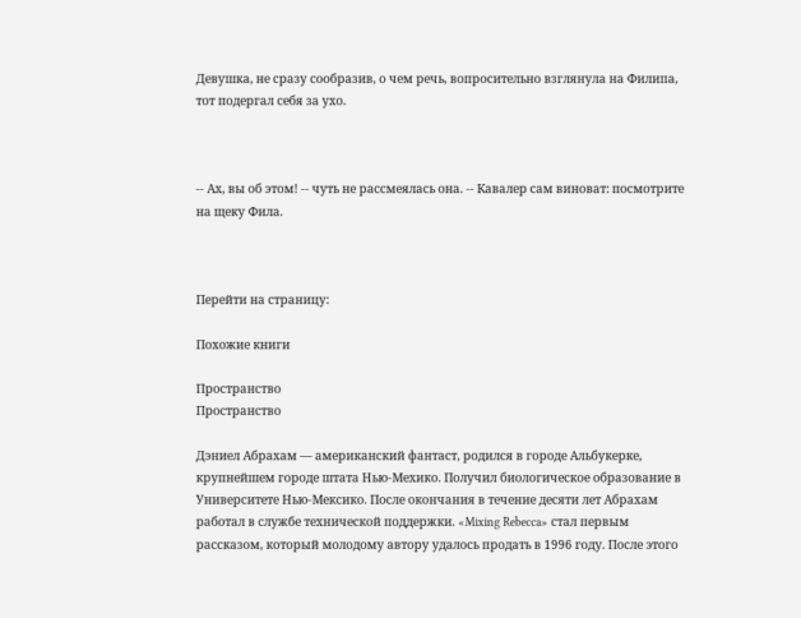Девушка, не сразу сообразив, о чем речь, вопросительно взглянула на Филипа, тот подергал себя за ухо.



-- Ах, вы об этом! -- чуть не рассмеялась она. -- Кавалер сам виноват: посмотрите на щеку Фила.



Перейти на страницу:

Похожие книги

Пространство
Пространство

Дэниел Абрахам — американский фантаст, родился в городе Альбукерке, крупнейшем городе штата Нью-Мехико. Получил биологическое образование в Университете Нью-Мексико. После окончания в течение десяти лет Абрахам работал в службе технической поддержки. «Mixing Rebecca» стал первым рассказом, который молодому автору удалось продать в 1996 году. После этого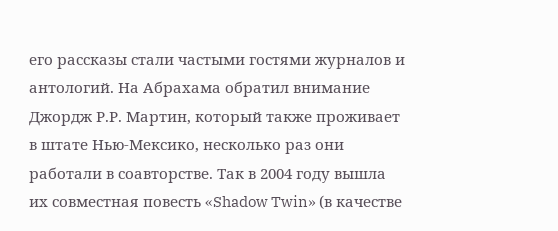его рассказы стали частыми гостями журналов и антологий. На Абрахама обратил внимание Джордж Р.Р. Мартин, который также проживает в штате Нью-Мексико, несколько раз они работали в соавторстве. Так в 2004 году вышла их совместная повесть «Shadow Twin» (в качестве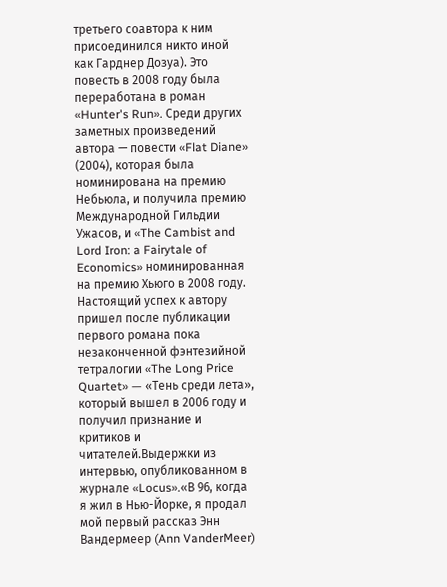третьего соавтора к ним присоединился никто иной как Гарднер Дозуа). Это повесть в 2008 году была переработана в роман «Hunter's Run». Среди других заметных произведений автора — повести «Flat Diane» (2004), которая была номинирована на премию Небьюла, и получила премию Международной Гильдии Ужасов, и «The Cambist and Lord Iron: a Fairytale of Economics» номинированная на премию Хьюго в 2008 году. Настоящий успех к автору пришел после публикации первого романа пока незаконченной фэнтезийной тетралогии «The Long Price Quartet» — «Тень среди лета», который вышел в 2006 году и получил признание и критиков и читателей.Выдержки из интервью, опубликованном в журнале «Locus».«В 96, когда я жил в Нью-Йорке, я продал мой первый рассказ Энн Вандермеер (Ann VanderMeer)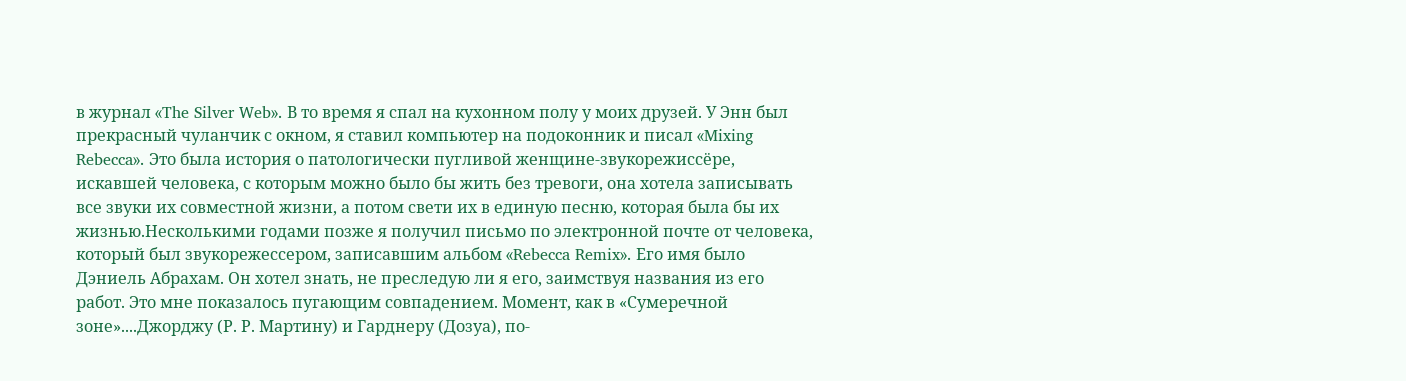в журнал «The Silver Web». В то время я спал на кухонном полу у моих друзей. У Энн был прекрасный чуланчик с окном, я ставил компьютер на подоконник и писал «Mixing Rebecca». Это была история о патологически пугливой женщине-звукорежиссёре, искавшей человека, с которым можно было бы жить без тревоги, она хотела записывать все звуки их совместной жизни, а потом свети их в единую песню, которая была бы их жизнью.Несколькими годами позже я получил письмо по электронной почте от человека, который был звукорежессером, записавшим альбом «Rebecca Remix». Его имя было Дэниель Абрахам. Он хотел знать, не преследую ли я его, заимствуя названия из его работ. Это мне показалось пугающим совпадением. Момент, как в «Сумеречной зоне»....Джорджу (Р. Р. Мартину) и Гарднеру (Дозуа), по-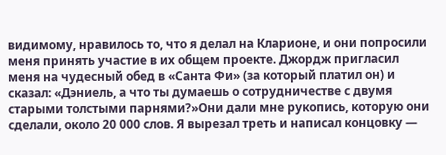видимому, нравилось то, что я делал на Кларионе, и они попросили меня принять участие в их общем проекте. Джордж пригласил меня на чудесный обед в «Санта Фи» (за который платил он) и сказал: «Дэниель, а что ты думаешь о сотрудничестве с двумя старыми толстыми парнями?»Они дали мне рукопись, которую они сделали, около 20 000 слов. Я вырезал треть и написал концовку —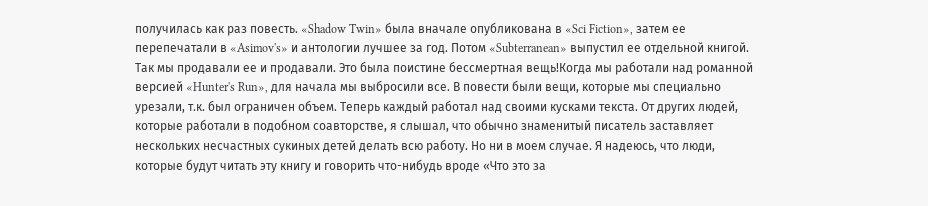получилась как раз повесть. «Shadow Twin» была вначале опубликована в «Sci Fiction», затем ее перепечатали в «Asimov's» и антологии лучшее за год. Потом «Subterranean» выпустил ее отдельной книгой. Так мы продавали ее и продавали. Это была поистине бессмертная вещь!Когда мы работали над романной версией «Hunter's Run», для начала мы выбросили все. В повести были вещи, которые мы специально урезали, т.к. был ограничен объем. Теперь каждый работал над своими кусками текста. От других людей, которые работали в подобном соавторстве, я слышал, что обычно знаменитый писатель заставляет нескольких несчастных сукиных детей делать всю работу. Но ни в моем случае. Я надеюсь, что люди, которые будут читать эту книгу и говорить что-нибудь вроде «Что это за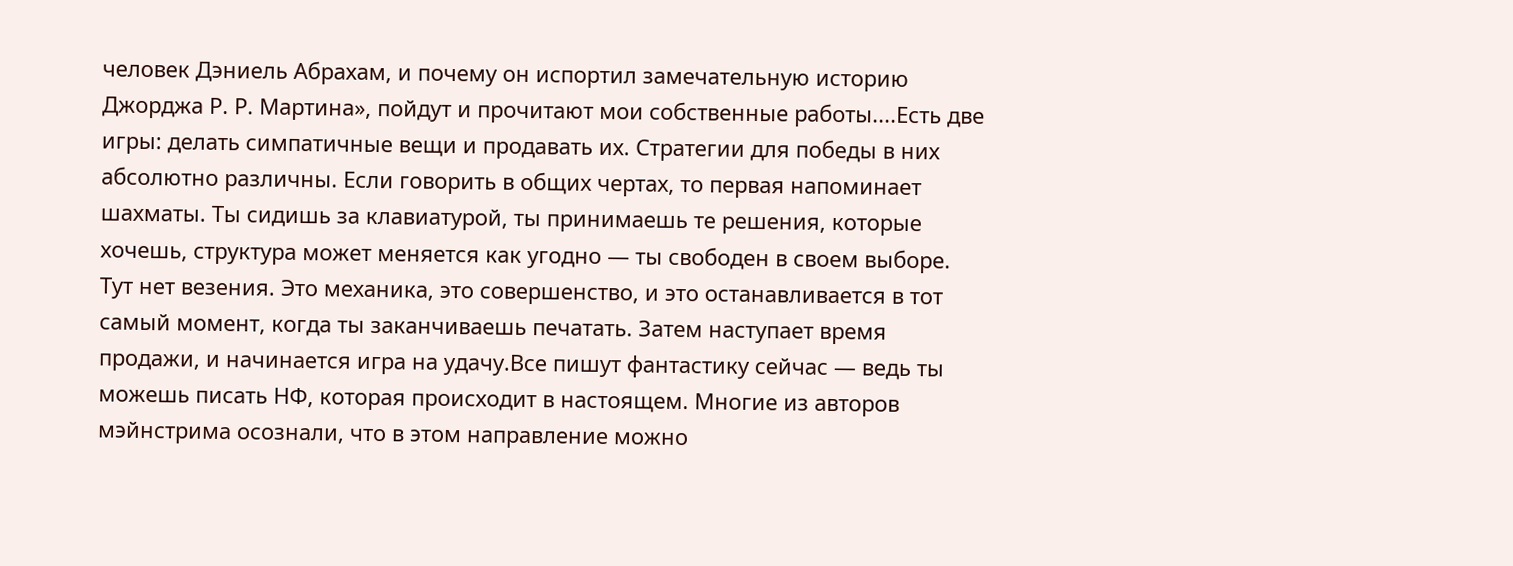человек Дэниель Абрахам, и почему он испортил замечательную историю Джорджа Р. Р. Мартина», пойдут и прочитают мои собственные работы....Есть две игры: делать симпатичные вещи и продавать их. Стратегии для победы в них абсолютно различны. Если говорить в общих чертах, то первая напоминает шахматы. Ты сидишь за клавиатурой, ты принимаешь те решения, которые хочешь, структура может меняется как угодно — ты свободен в своем выборе. Тут нет везения. Это механика, это совершенство, и это останавливается в тот самый момент, когда ты заканчиваешь печатать. Затем наступает время продажи, и начинается игра на удачу.Все пишут фантастику сейчас — ведь ты можешь писать НФ, которая происходит в настоящем. Многие из авторов мэйнстрима осознали, что в этом направление можно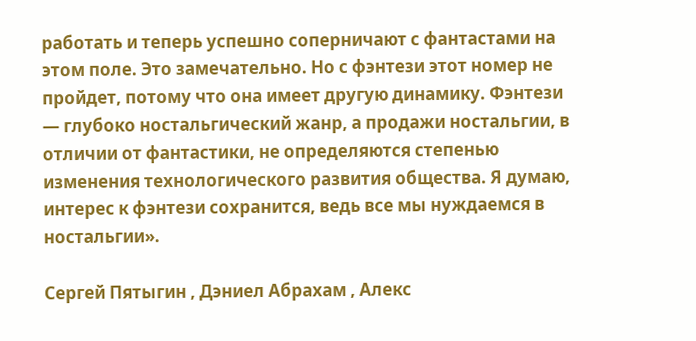работать и теперь успешно соперничают с фантастами на этом поле. Это замечательно. Но с фэнтези этот номер не пройдет, потому что она имеет другую динамику. Фэнтези — глубоко ностальгический жанр, а продажи ностальгии, в отличии от фантастики, не определяются степенью изменения технологического развития общества. Я думаю, интерес к фэнтези сохранится, ведь все мы нуждаемся в ностальгии».

Сергей Пятыгин , Дэниел Абрахам , Алекс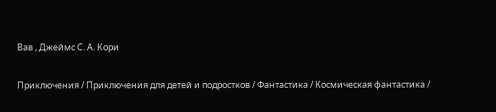Вав , Джеймс С. А. Кори

Приключения / Приключения для детей и подростков / Фантастика / Космическая фантастика /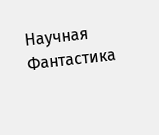Научная Фантастика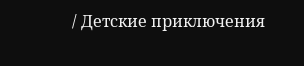/ Детские приключения